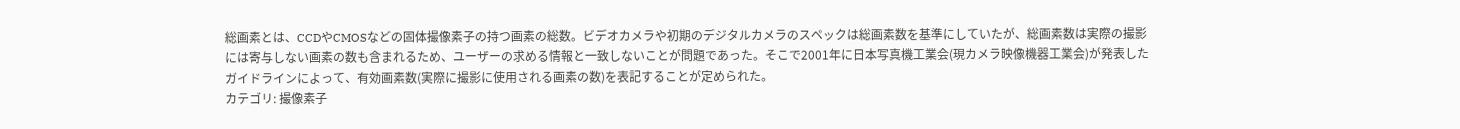総画素とは、CCDやCMOSなどの固体撮像素子の持つ画素の総数。ビデオカメラや初期のデジタルカメラのスペックは総画素数を基準にしていたが、総画素数は実際の撮影には寄与しない画素の数も含まれるため、ユーザーの求める情報と一致しないことが問題であった。そこで2001年に日本写真機工業会(現カメラ映像機器工業会)が発表したガイドラインによって、有効画素数(実際に撮影に使用される画素の数)を表記することが定められた。
カテゴリ: 撮像素子